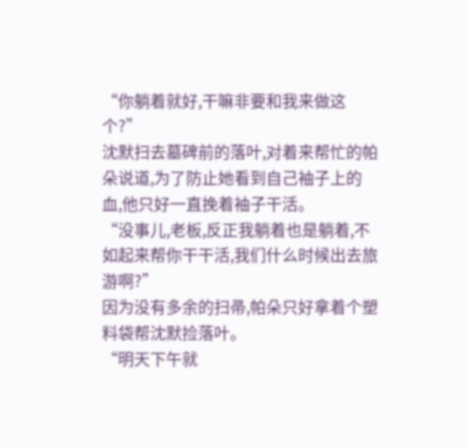“你躺着就好,干嘛非要和我来做这个?”
沈默扫去墓碑前的落叶,对着来帮忙的帕朵说道,为了防止她看到自己袖子上的血,他只好一直挽着袖子干活。
“没事儿,老板,反正我躺着也是躺着,不如起来帮你干干活,我们什么时候出去旅游啊?”
因为没有多余的扫帚,帕朵只好拿着个塑料袋帮沈默捡落叶。
“明天下午就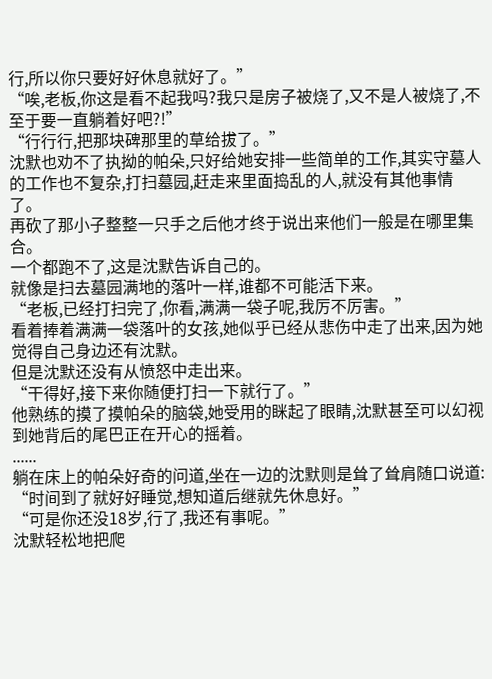行,所以你只要好好休息就好了。”
“唉,老板,你这是看不起我吗?我只是房子被烧了,又不是人被烧了,不至于要一直躺着好吧?!”
“行行行,把那块碑那里的草给拔了。”
沈默也劝不了执拗的帕朵,只好给她安排一些简单的工作,其实守墓人的工作也不复杂,打扫墓园,赶走来里面捣乱的人,就没有其他事情了。
再砍了那小子整整一只手之后他才终于说出来他们一般是在哪里集合。
一个都跑不了,这是沈默告诉自己的。
就像是扫去墓园满地的落叶一样,谁都不可能活下来。
“老板,已经打扫完了,你看,满满一袋子呢,我厉不厉害。”
看着捧着满满一袋落叶的女孩,她似乎已经从悲伤中走了出来,因为她觉得自己身边还有沈默。
但是沈默还没有从愤怒中走出来。
“干得好,接下来你随便打扫一下就行了。”
他熟练的摸了摸帕朵的脑袋,她受用的眯起了眼睛,沈默甚至可以幻视到她背后的尾巴正在开心的摇着。
......
躺在床上的帕朵好奇的问道,坐在一边的沈默则是耸了耸肩随口说道:
“时间到了就好好睡觉,想知道后继就先休息好。”
“可是你还没18岁,行了,我还有事呢。”
沈默轻松地把爬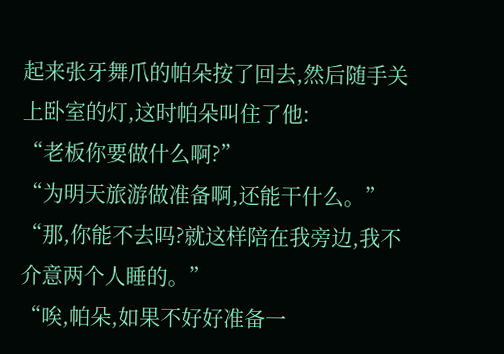起来张牙舞爪的帕朵按了回去,然后随手关上卧室的灯,这时帕朵叫住了他:
“老板你要做什么啊?”
“为明天旅游做准备啊,还能干什么。”
“那,你能不去吗?就这样陪在我旁边,我不介意两个人睡的。”
“唉,帕朵,如果不好好准备一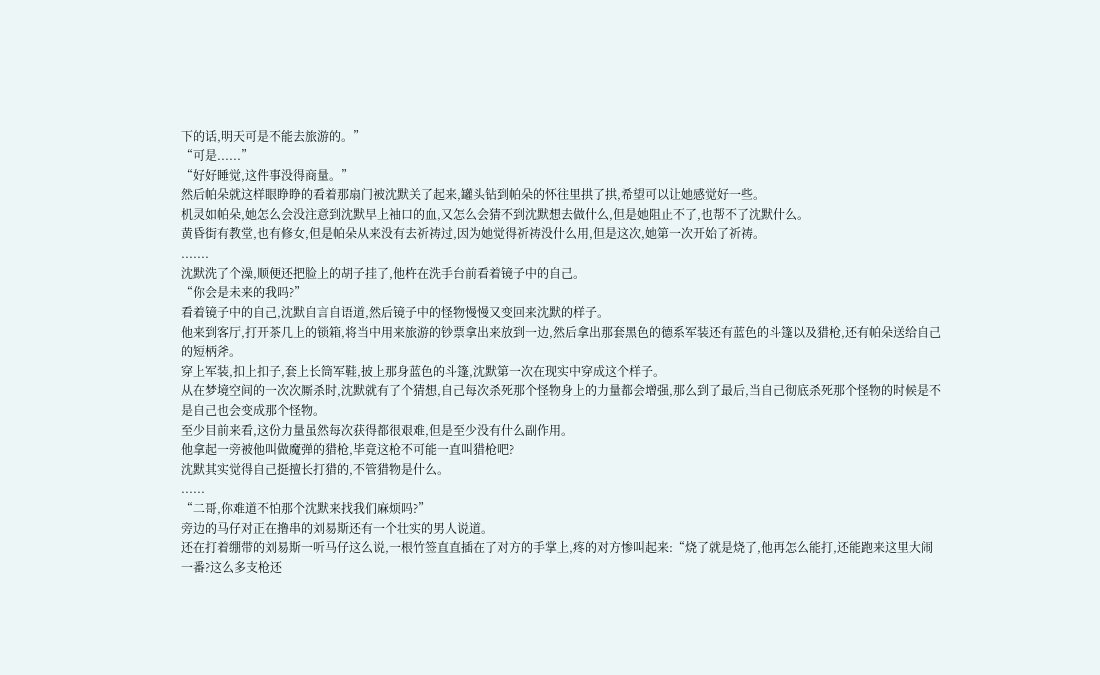下的话,明天可是不能去旅游的。”
“可是......”
“好好睡觉,这件事没得商量。”
然后帕朵就这样眼睁睁的看着那扇门被沈默关了起来,罐头钻到帕朵的怀往里拱了拱,希望可以让她感觉好一些。
机灵如帕朵,她怎么会没注意到沈默早上袖口的血,又怎么会猜不到沈默想去做什么,但是她阻止不了,也帮不了沈默什么。
黄昏街有教堂,也有修女,但是帕朵从来没有去祈祷过,因为她觉得祈祷没什么用,但是这次,她第一次开始了祈祷。
.......
沈默洗了个澡,顺便还把脸上的胡子挂了,他杵在洗手台前看着镜子中的自己。
“你会是未来的我吗?”
看着镜子中的自己,沈默自言自语道,然后镜子中的怪物慢慢又变回来沈默的样子。
他来到客厅,打开茶几上的锁箱,将当中用来旅游的钞票拿出来放到一边,然后拿出那套黑色的德系军装还有蓝色的斗篷以及猎枪,还有帕朵送给自己的短柄斧。
穿上军装,扣上扣子,套上长筒军鞋,披上那身蓝色的斗篷,沈默第一次在现实中穿成这个样子。
从在梦境空间的一次次厮杀时,沈默就有了个猜想,自己每次杀死那个怪物身上的力量都会增强,那么到了最后,当自己彻底杀死那个怪物的时候是不是自己也会变成那个怪物。
至少目前来看,这份力量虽然每次获得都很艰难,但是至少没有什么副作用。
他拿起一旁被他叫做魔弹的猎枪,毕竟这枪不可能一直叫猎枪吧?
沈默其实觉得自己挺擅长打猎的,不管猎物是什么。
......
“二哥,你难道不怕那个沈默来找我们麻烦吗?”
旁边的马仔对正在撸串的刘易斯还有一个壮实的男人说道。
还在打着绷带的刘易斯一听马仔这么说,一根竹签直直插在了对方的手掌上,疼的对方惨叫起来:“烧了就是烧了,他再怎么能打,还能跑来这里大闹一番?这么多支枪还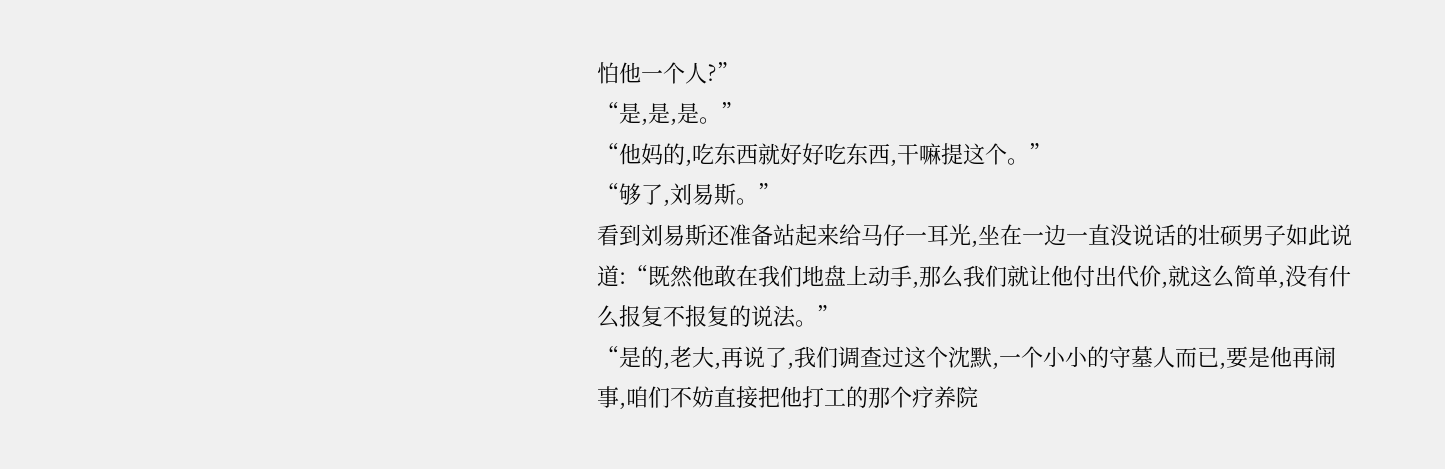怕他一个人?”
“是,是,是。”
“他妈的,吃东西就好好吃东西,干嘛提这个。”
“够了,刘易斯。”
看到刘易斯还准备站起来给马仔一耳光,坐在一边一直没说话的壮硕男子如此说道:“既然他敢在我们地盘上动手,那么我们就让他付出代价,就这么简单,没有什么报复不报复的说法。”
“是的,老大,再说了,我们调查过这个沈默,一个小小的守墓人而已,要是他再闹事,咱们不妨直接把他打工的那个疗养院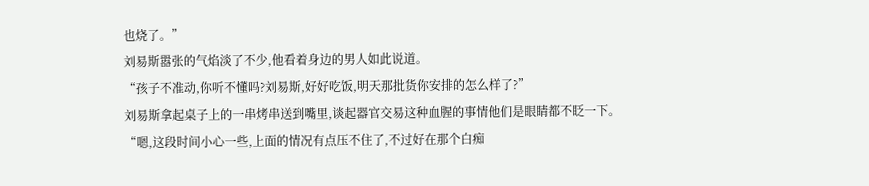也烧了。”
刘易斯嚣张的气焰淡了不少,他看着身边的男人如此说道。
“孩子不准动,你听不懂吗?刘易斯,好好吃饭,明天那批货你安排的怎么样了?”
刘易斯拿起桌子上的一串烤串送到嘴里,谈起器官交易这种血腥的事情他们是眼睛都不眨一下。
“嗯,这段时间小心一些,上面的情况有点压不住了,不过好在那个白痴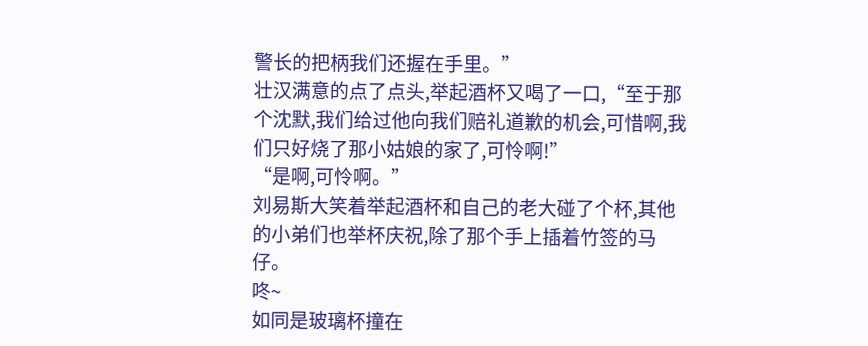警长的把柄我们还握在手里。”
壮汉满意的点了点头,举起酒杯又喝了一口,“至于那个沈默,我们给过他向我们赔礼道歉的机会,可惜啊,我们只好烧了那小姑娘的家了,可怜啊!”
“是啊,可怜啊。”
刘易斯大笑着举起酒杯和自己的老大碰了个杯,其他的小弟们也举杯庆祝,除了那个手上插着竹签的马仔。
咚~
如同是玻璃杯撞在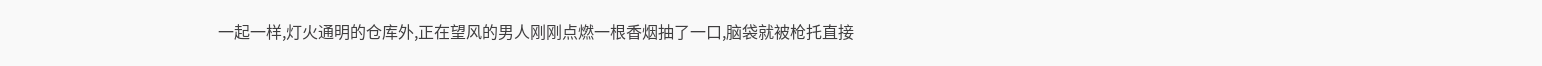一起一样,灯火通明的仓库外,正在望风的男人刚刚点燃一根香烟抽了一口,脑袋就被枪托直接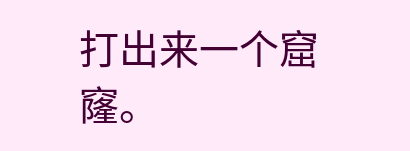打出来一个窟窿。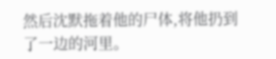然后沈默拖着他的尸体,将他扔到了一边的河里。